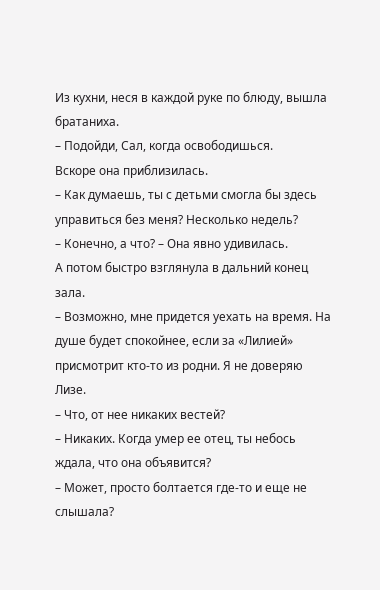Из кухни, неся в каждой руке по блюду, вышла братаниха.
– Подойди, Сал, когда освободишься.
Вскоре она приблизилась.
– Как думаешь, ты с детьми смогла бы здесь управиться без меня? Несколько недель?
– Конечно, а что? – Она явно удивилась.
А потом быстро взглянула в дальний конец зала.
– Возможно, мне придется уехать на время. На душе будет спокойнее, если за «Лилией» присмотрит кто-то из родни. Я не доверяю Лизе.
– Что, от нее никаких вестей?
– Никаких. Когда умер ее отец, ты небось ждала, что она объявится?
– Может, просто болтается где-то и еще не слышала?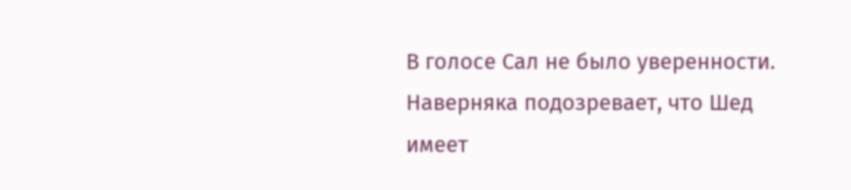В голосе Сал не было уверенности. Наверняка подозревает, что Шед имеет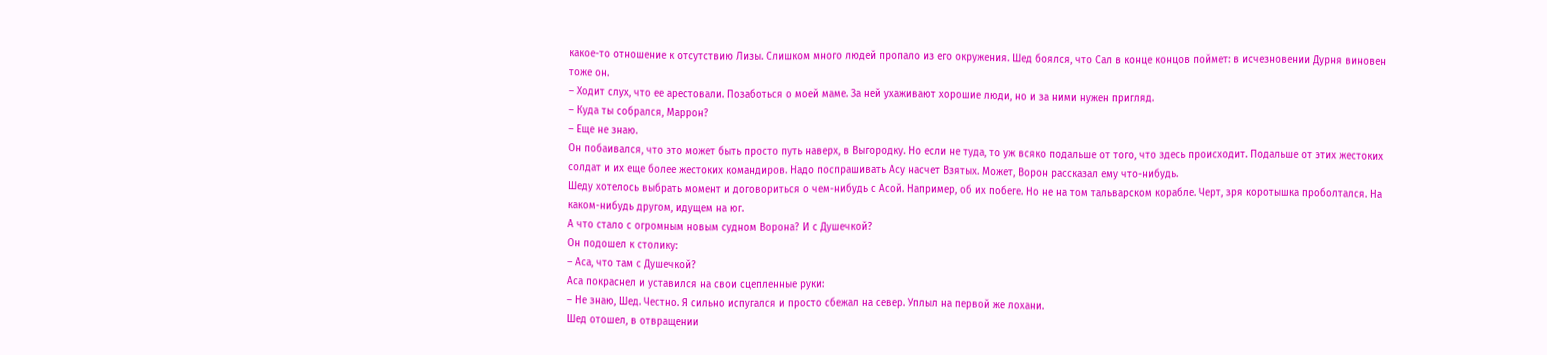какое-то отношение к отсутствию Лизы. Слишком много людей пропало из его окружения. Шед боялся, что Сал в конце концов поймет: в исчезновении Дурня виновен тоже он.
– Ходит слух, что ее арестовали. Позаботься о моей маме. За ней ухаживают хорошие люди, но и за ними нужен пригляд.
– Куда ты собрался, Маррон?
– Еще не знаю.
Он побаивался, что это может быть просто путь наверх, в Выгородку. Но если не туда, то уж всяко подальше от того, что здесь происходит. Подальше от этих жестоких солдат и их еще более жестоких командиров. Надо поспрашивать Асу насчет Взятых. Может, Ворон рассказал ему что-нибудь.
Шеду хотелось выбрать момент и договориться о чем-нибудь с Асой. Например, об их побеге. Но не на том тальварском корабле. Черт, зря коротышка проболтался. На каком-нибудь другом, идущем на юг.
А что стало с огромным новым судном Ворона? И с Душечкой?
Он подошел к столику:
– Аса, что там с Душечкой?
Аса покраснел и уставился на свои сцепленные руки:
– Не знаю, Шед. Честно. Я сильно испугался и просто сбежал на север. Уплыл на первой же лохани.
Шед отошел, в отвращении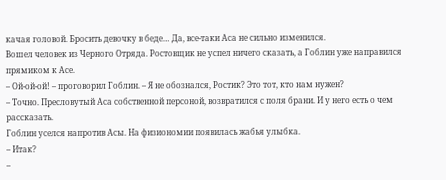качая головой. Бросить девочку в беде… Да, все-таки Аса не сильно изменился.
Вошел человек из Черного Отряда. Ростовщик не успел ничего сказать, а Гоблин уже направился прямиком к Асе.
– Ой-ой-ой! – проговорил Гоблин. – Я не обознался, Ростик? Это тот, кто нам нужен?
– Точно. Пресловутый Аса собственной персоной, возвратился с поля брани. И у него есть о чем рассказать.
Гоблин уселся напротив Асы. На физиономии появилась жабья улыбка.
– Итак?
–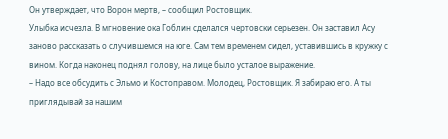Он утверждает, что Ворон мертв, – сообщил Ростовщик.
Улыбка исчезла. В мгновение ока Гоблин сделался чертовски серьезен. Он заставил Асу заново рассказать о случившемся на юге. Сам тем временем сидел, уставившись в кружку с вином. Когда наконец поднял голову, на лице было усталое выражение.
– Надо все обсудить с Эльмо и Костоправом. Молодец, Ростовщик. Я забираю его. А ты приглядывай за нашим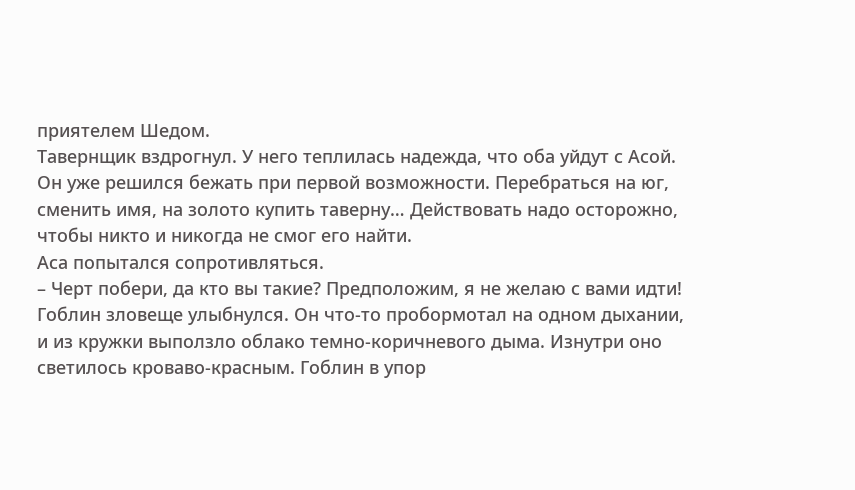приятелем Шедом.
Тавернщик вздрогнул. У него теплилась надежда, что оба уйдут с Асой.
Он уже решился бежать при первой возможности. Перебраться на юг, сменить имя, на золото купить таверну… Действовать надо осторожно, чтобы никто и никогда не смог его найти.
Аса попытался сопротивляться.
– Черт побери, да кто вы такие? Предположим, я не желаю с вами идти!
Гоблин зловеще улыбнулся. Он что-то пробормотал на одном дыхании, и из кружки выползло облако темно-коричневого дыма. Изнутри оно светилось кроваво-красным. Гоблин в упор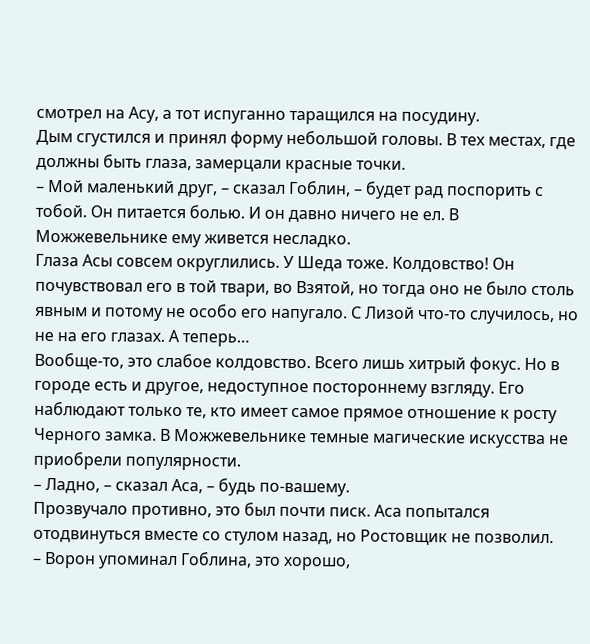смотрел на Асу, а тот испуганно таращился на посудину.
Дым сгустился и принял форму небольшой головы. В тех местах, где должны быть глаза, замерцали красные точки.
– Мой маленький друг, – сказал Гоблин, – будет рад поспорить с тобой. Он питается болью. И он давно ничего не ел. В Можжевельнике ему живется несладко.
Глаза Асы совсем округлились. У Шеда тоже. Колдовство! Он почувствовал его в той твари, во Взятой, но тогда оно не было столь явным и потому не особо его напугало. С Лизой что-то случилось, но не на его глазах. А теперь…
Вообще-то, это слабое колдовство. Всего лишь хитрый фокус. Но в городе есть и другое, недоступное постороннему взгляду. Его наблюдают только те, кто имеет самое прямое отношение к росту Черного замка. В Можжевельнике темные магические искусства не приобрели популярности.
– Ладно, – сказал Аса, – будь по-вашему.
Прозвучало противно, это был почти писк. Аса попытался отодвинуться вместе со стулом назад, но Ростовщик не позволил.
– Ворон упоминал Гоблина, это хорошо,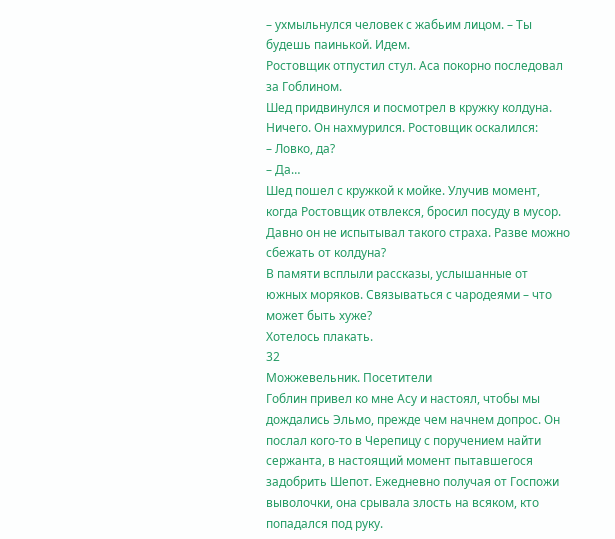– ухмыльнулся человек с жабьим лицом. – Ты будешь паинькой. Идем.
Ростовщик отпустил стул. Аса покорно последовал за Гоблином.
Шед придвинулся и посмотрел в кружку колдуна. Ничего. Он нахмурился. Ростовщик оскалился:
– Ловко, да?
– Да…
Шед пошел с кружкой к мойке. Улучив момент, когда Ростовщик отвлекся, бросил посуду в мусор. Давно он не испытывал такого страха. Разве можно сбежать от колдуна?
В памяти всплыли рассказы, услышанные от южных моряков. Связываться с чародеями – что может быть хуже?
Хотелось плакать.
32
Можжевельник. Посетители
Гоблин привел ко мне Асу и настоял, чтобы мы дождались Эльмо, прежде чем начнем допрос. Он послал кого-то в Черепицу с поручением найти сержанта, в настоящий момент пытавшегося задобрить Шепот. Ежедневно получая от Госпожи выволочки, она срывала злость на всяком, кто попадался под руку.